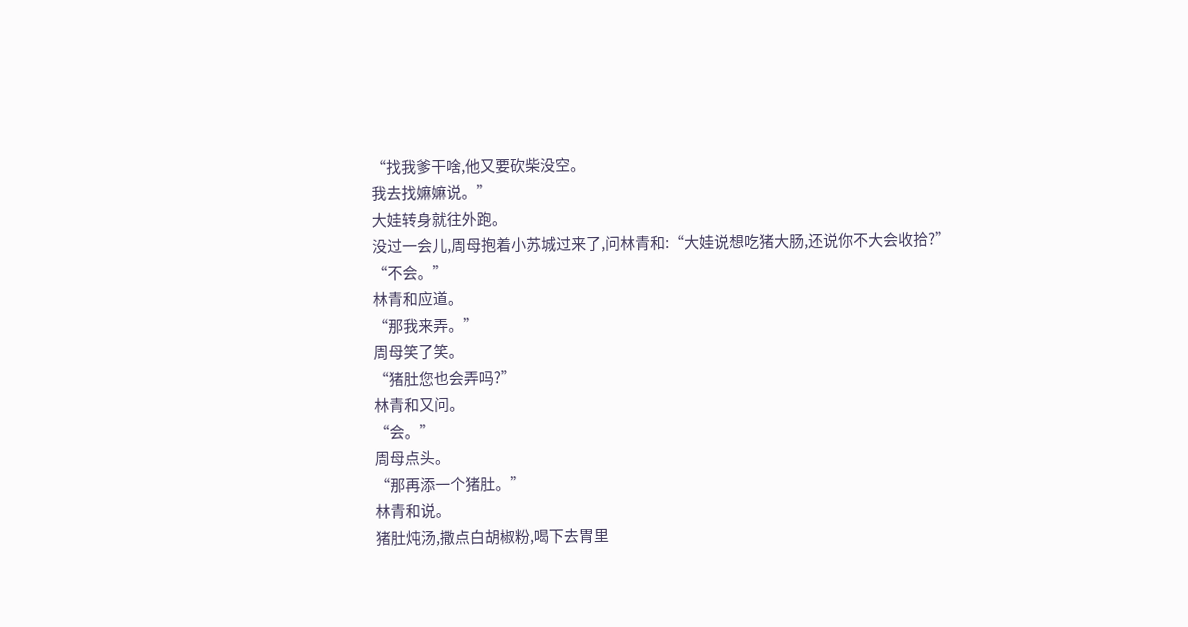“找我爹干啥,他又要砍柴没空。
我去找嫲嫲说。”
大娃转身就往外跑。
没过一会儿,周母抱着小苏城过来了,问林青和:“大娃说想吃猪大肠,还说你不大会收拾?”
“不会。”
林青和应道。
“那我来弄。”
周母笑了笑。
“猪肚您也会弄吗?”
林青和又问。
“会。”
周母点头。
“那再添一个猪肚。”
林青和说。
猪肚炖汤,撒点白胡椒粉,喝下去胃里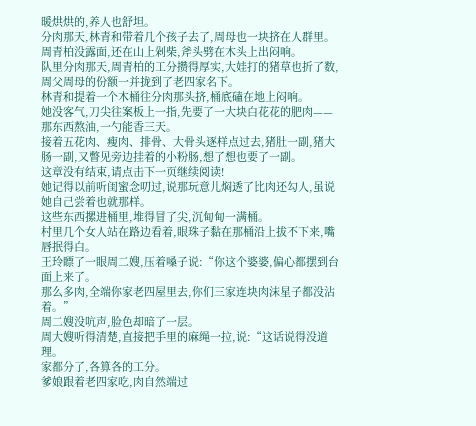暖烘烘的,养人也舒坦。
分肉那天,林青和带着几个孩子去了,周母也一块挤在人群里。
周青柏没露面,还在山上剁柴,斧头劈在木头上出闷响。
队里分肉那天,周青柏的工分攒得厚实,大娃打的猪草也折了数,周父周母的份额一并拢到了老四家名下。
林青和提着一个木桶往分肉那头挤,桶底磕在地上闷响。
她没客气,刀尖往案板上一指,先要了一大块白花花的肥肉——那东西熬油,一勺能香三天。
接着五花肉、瘦肉、排骨、大骨头逐样点过去,猪肚一副,猪大肠一副,又瞥见旁边挂着的小粉肠,想了想也要了一副。
这章没有结束,请点击下一页继续阅读!
她记得以前听闺蜜念叨过,说那玩意儿焖透了比肉还勾人,虽说她自己尝着也就那样。
这些东西摞进桶里,堆得冒了尖,沉甸甸一满桶。
村里几个女人站在路边看着,眼珠子黏在那桶沿上拔不下来,嘴唇抿得白。
王玲瞟了一眼周二嫂,压着嗓子说:“你这个婆婆,偏心都摆到台面上来了。
那么多肉,全端你家老四屋里去,你们三家连块肉沫星子都没沾着。”
周二嫂没吭声,脸色却暗了一层。
周大嫂听得清楚,直接把手里的麻绳一拉,说:“这话说得没道理。
家都分了,各算各的工分。
爹娘跟着老四家吃,肉自然端过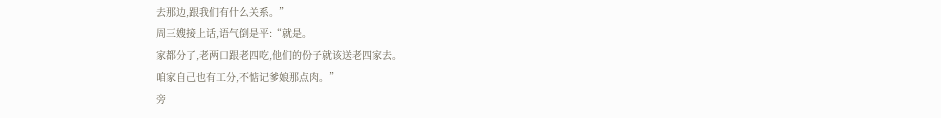去那边,跟我们有什么关系。”
周三嫂接上话,语气倒是平:“就是。
家都分了,老两口跟老四吃,他们的份子就该送老四家去。
咱家自己也有工分,不惦记爹娘那点肉。”
旁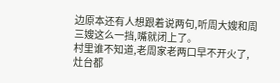边原本还有人想跟着说两句,听周大嫂和周三嫂这么一挡,嘴就闭上了。
村里谁不知道,老周家老两口早不开火了,灶台都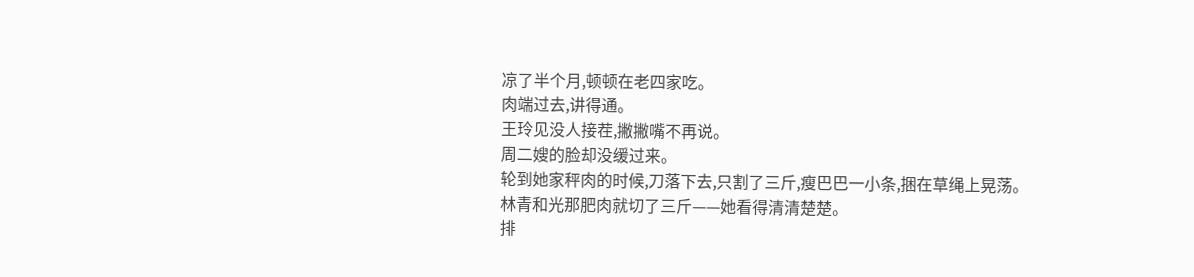凉了半个月,顿顿在老四家吃。
肉端过去,讲得通。
王玲见没人接茬,撇撇嘴不再说。
周二嫂的脸却没缓过来。
轮到她家秤肉的时候,刀落下去,只割了三斤,瘦巴巴一小条,捆在草绳上晃荡。
林青和光那肥肉就切了三斤——她看得清清楚楚。
排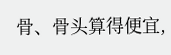骨、骨头算得便宜,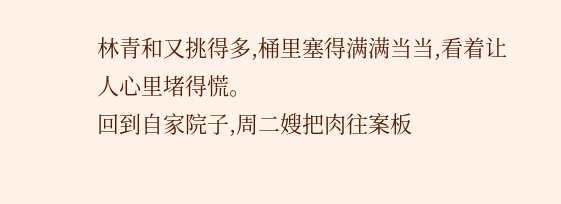林青和又挑得多,桶里塞得满满当当,看着让人心里堵得慌。
回到自家院子,周二嫂把肉往案板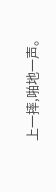上一摔,啪地一声。